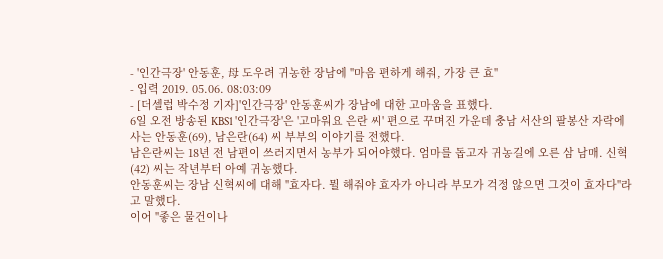- '인간극장' 안동훈, 母 도우려 귀농한 장남에 "마음 편하게 해줘, 가장 큰 효"
- 입력 2019. 05.06. 08:03:09
- [더셀럽 박수정 기자]'인간극장' 안동훈씨가 장남에 대한 고마움을 표했다.
6일 오전 방송된 KBS1 '인간극장'은 '고마워요 은란 씨' 편으로 꾸며진 가운데 충남 서산의 팔봉산 자락에 사는 안동훈(69), 남은란(64) 씨 부부의 이야기를 전했다.
남은란씨는 18년 전 남편이 쓰러지면서 농부가 되어야했다. 엄마를 돕고자 귀농길에 오른 삼 남매. 신혁(42) 씨는 작년부터 아예 귀농했다.
안동훈씨는 장남 신혁씨에 대해 "효자다. 뭘 해줘야 효자가 아니라 부모가 걱정 않으면 그것이 효자다"라고 말했다.
이어 "좋은 물건이나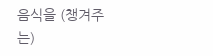음식을 (챙겨주는)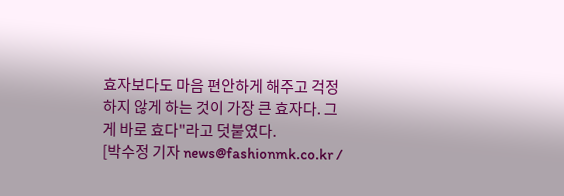효자보다도 마음 편안하게 해주고 걱정하지 않게 하는 것이 가장 큰 효자다. 그게 바로 효다"라고 덧붙였다.
[박수정 기자 news@fashionmk.co.kr /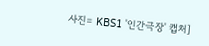사진= KBS1 '인간극장' 캡처]